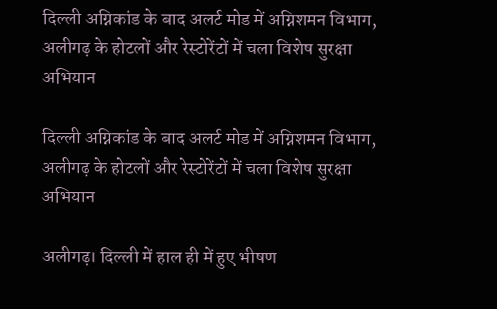दिल्ली अग्निकांड के बाद अलर्ट मोड में अग्निशमन विभाग, अलीगढ़ के होटलों और रेस्टोरेंटों में चला विशेष सुरक्षा अभियान

दिल्ली अग्निकांड के बाद अलर्ट मोड में अग्निशमन विभाग, अलीगढ़ के होटलों और रेस्टोरेंटों में चला विशेष सुरक्षा अभियान

अलीगढ़। दिल्ली में हाल ही में हुए भीषण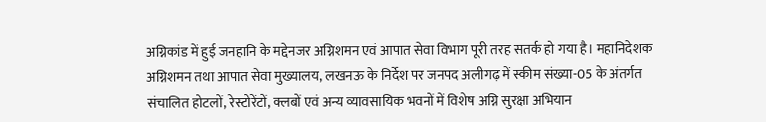अग्निकांड में हुई जनहानि के मद्देनजर अग्निशमन एवं आपात सेवा विभाग पूरी तरह सतर्क हो गया है। महानिदेशक अग्निशमन तथा आपात सेवा मुख्यालय, लखनऊ के निर्देश पर जनपद अलीगढ़ में स्कीम संख्या-05 के अंतर्गत संचालित होटलों, रेस्टोरेंटों, क्लबों एवं अन्य व्यावसायिक भवनों में विशेष अग्नि सुरक्षा अभियान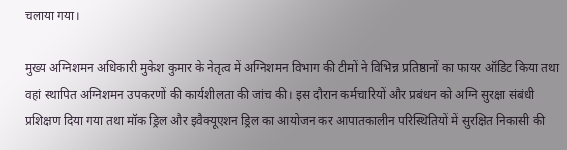चलाया गया।

मुख्य अग्निशमन अधिकारी मुकेश कुमार के नेतृत्व में अग्निशमन विभाग की टीमों ने विभिन्न प्रतिष्ठानों का फायर ऑडिट किया तथा वहां स्थापित अग्निशमन उपकरणों की कार्यशीलता की जांच की। इस दौरान कर्मचारियों और प्रबंधन को अग्नि सुरक्षा संबंधी प्रशिक्षण दिया गया तथा मॉक ड्रिल और इवैक्यूएशन ड्रिल का आयोजन कर आपातकालीन परिस्थितियों में सुरक्षित निकासी की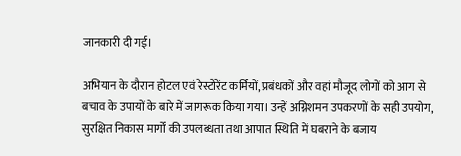जानकारी दी गई।

अभियान के दौरान होटल एवं रेस्टोरेंट कर्मियों, प्रबंधकों और वहां मौजूद लोगों को आग से बचाव के उपायों के बारे में जागरूक किया गया। उन्हें अग्निशमन उपकरणों के सही उपयोग, सुरक्षित निकास मार्गों की उपलब्धता तथा आपात स्थिति में घबराने के बजाय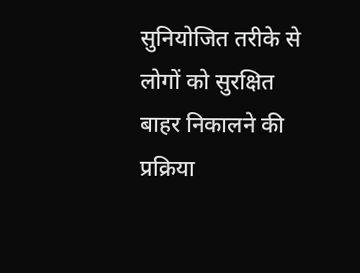सुनियोजित तरीके से लोगों को सुरक्षित बाहर निकालने की प्रक्रिया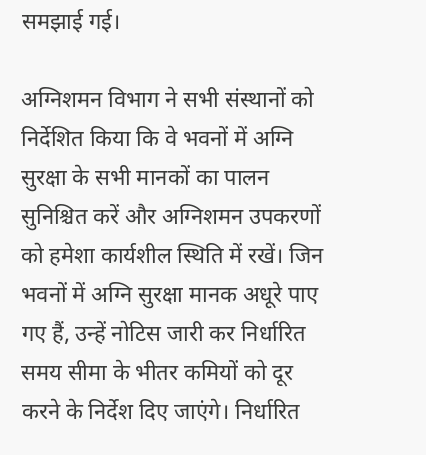समझाई गई।

अग्निशमन विभाग ने सभी संस्थानों को निर्देशित किया कि वे भवनों में अग्नि सुरक्षा के सभी मानकों का पालन सुनिश्चित करें और अग्निशमन उपकरणों को हमेशा कार्यशील स्थिति में रखें। जिन भवनों में अग्नि सुरक्षा मानक अधूरे पाए गए हैं, उन्हें नोटिस जारी कर निर्धारित समय सीमा के भीतर कमियों को दूर करने के निर्देश दिए जाएंगे। निर्धारित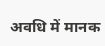अवधि में मानक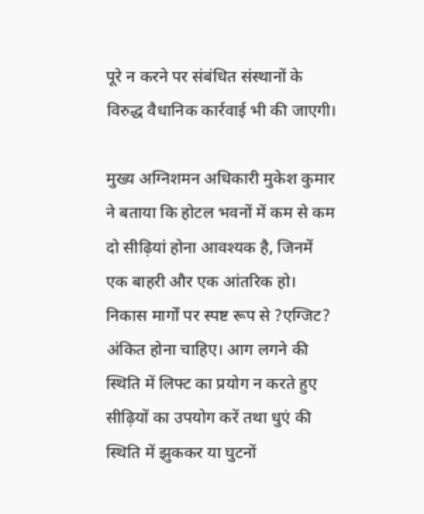पूरे न करने पर संबंधित संस्थानों के विरुद्ध वैधानिक कार्रवाई भी की जाएगी।

मुख्य अग्निशमन अधिकारी मुकेश कुमार ने बताया कि होटल भवनों में कम से कम दो सीढ़ियां होना आवश्यक है, जिनमें एक बाहरी और एक आंतरिक हो। निकास मार्गों पर स्पष्ट रूप से ?एग्जिट? अंकित होना चाहिए। आग लगने की स्थिति में लिफ्ट का प्रयोग न करते हुए सीढ़ियों का उपयोग करें तथा धुएं की स्थिति में झुककर या घुटनों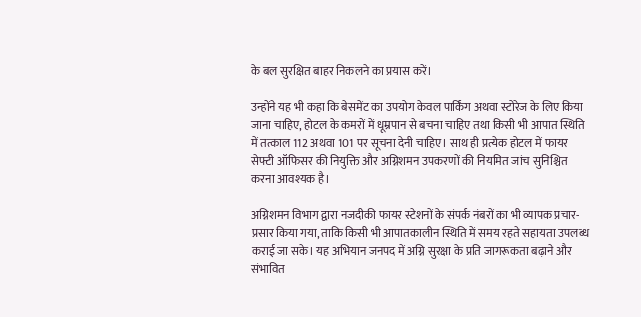के बल सुरक्षित बाहर निकलने का प्रयास करें।

उन्होंने यह भी कहा कि बेसमेंट का उपयोग केवल पार्किंग अथवा स्टोरेज के लिए किया जाना चाहिए, होटल के कमरों में धूम्रपान से बचना चाहिए तथा किसी भी आपात स्थिति में तत्काल 112 अथवा 101 पर सूचना देनी चाहिए। साथ ही प्रत्येक होटल में फायर सेफ्टी ऑफिसर की नियुक्ति और अग्निशमन उपकरणों की नियमित जांच सुनिश्चित करना आवश्यक है।

अग्निशमन विभाग द्वारा नजदीकी फायर स्टेशनों के संपर्क नंबरों का भी व्यापक प्रचार-प्रसार किया गया, ताकि किसी भी आपातकालीन स्थिति में समय रहते सहायता उपलब्ध कराई जा सके। यह अभियान जनपद में अग्नि सुरक्षा के प्रति जागरूकता बढ़ाने और संभावित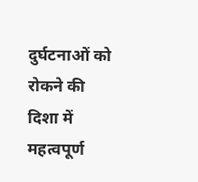दुर्घटनाओं को रोकने की दिशा में महत्वपूर्ण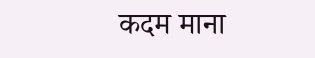कदम माना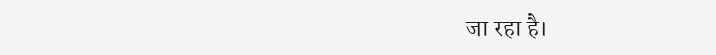जा रहा है।